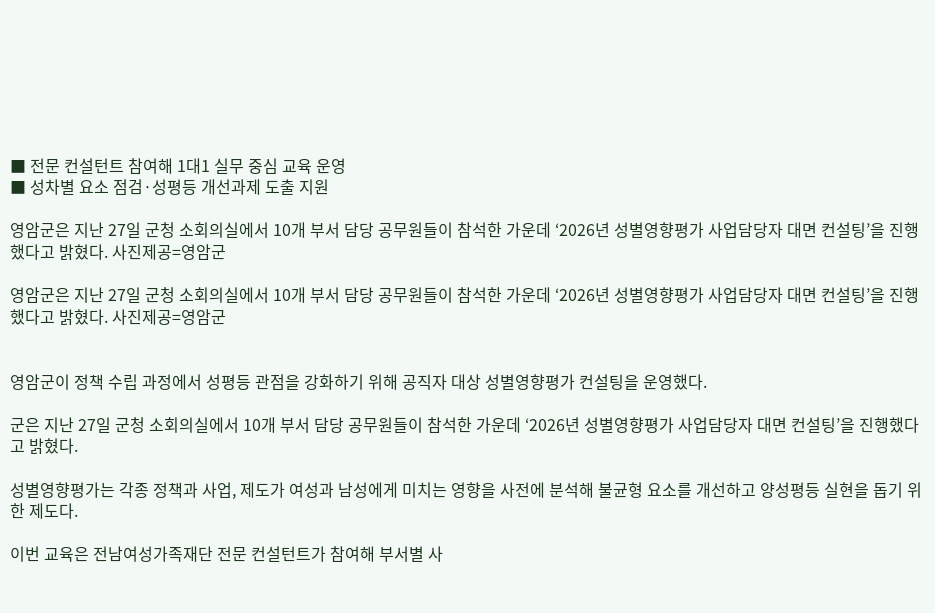■ 전문 컨설턴트 참여해 1대1 실무 중심 교육 운영
■ 성차별 요소 점검·성평등 개선과제 도출 지원

영암군은 지난 27일 군청 소회의실에서 10개 부서 담당 공무원들이 참석한 가운데 ‘2026년 성별영향평가 사업담당자 대면 컨설팅’을 진행했다고 밝혔다. 사진제공=영암군

영암군은 지난 27일 군청 소회의실에서 10개 부서 담당 공무원들이 참석한 가운데 ‘2026년 성별영향평가 사업담당자 대면 컨설팅’을 진행했다고 밝혔다. 사진제공=영암군


영암군이 정책 수립 과정에서 성평등 관점을 강화하기 위해 공직자 대상 성별영향평가 컨설팅을 운영했다.

군은 지난 27일 군청 소회의실에서 10개 부서 담당 공무원들이 참석한 가운데 ‘2026년 성별영향평가 사업담당자 대면 컨설팅’을 진행했다고 밝혔다.

성별영향평가는 각종 정책과 사업, 제도가 여성과 남성에게 미치는 영향을 사전에 분석해 불균형 요소를 개선하고 양성평등 실현을 돕기 위한 제도다.

이번 교육은 전남여성가족재단 전문 컨설턴트가 참여해 부서별 사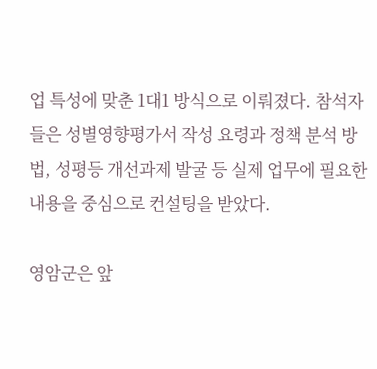업 특성에 맞춘 1대1 방식으로 이뤄졌다. 참석자들은 성별영향평가서 작성 요령과 정책 분석 방법, 성평등 개선과제 발굴 등 실제 업무에 필요한 내용을 중심으로 컨설팅을 받았다.

영암군은 앞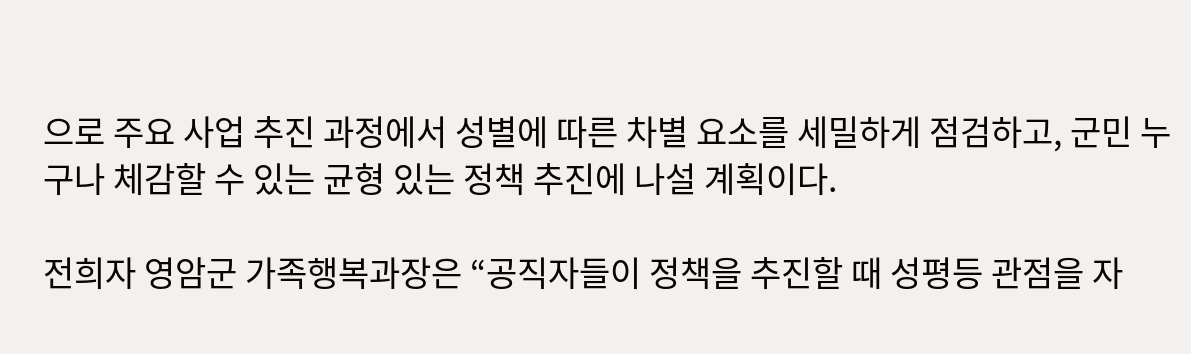으로 주요 사업 추진 과정에서 성별에 따른 차별 요소를 세밀하게 점검하고, 군민 누구나 체감할 수 있는 균형 있는 정책 추진에 나설 계획이다.

전희자 영암군 가족행복과장은 “공직자들이 정책을 추진할 때 성평등 관점을 자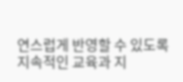연스럽게 반영할 수 있도록 지속적인 교육과 지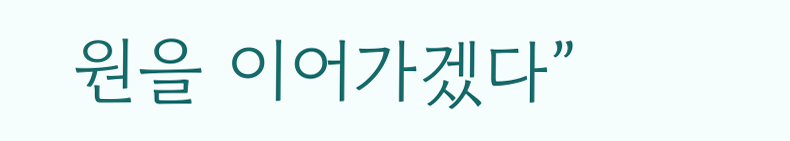원을 이어가겠다”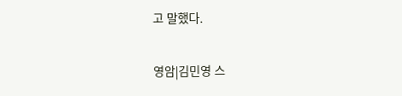고 말했다.

영암|김민영 스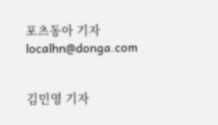포츠동아 기자 localhn@donga.com


김민영 기자